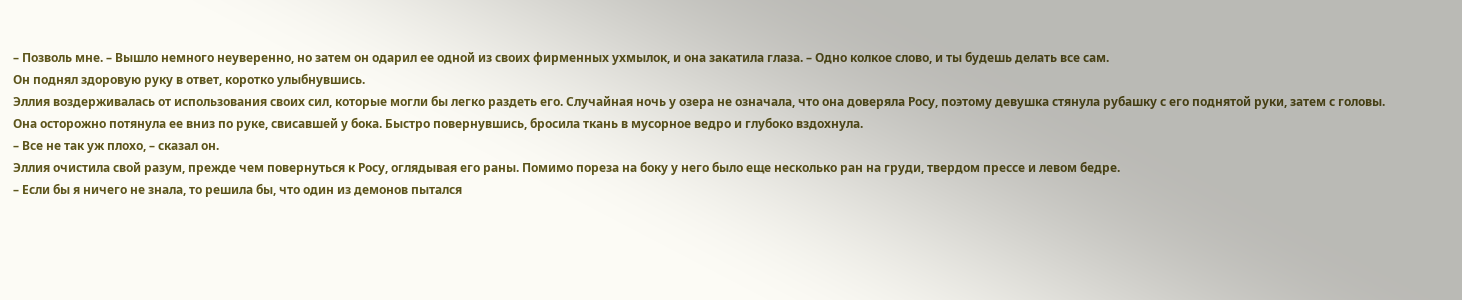– Позволь мне. – Вышло немного неуверенно, но затем он одарил ее одной из своих фирменных ухмылок, и она закатила глаза. – Одно колкое слово, и ты будешь делать все сам.
Он поднял здоровую руку в ответ, коротко улыбнувшись.
Эллия воздерживалась от использования своих сил, которые могли бы легко раздеть его. Случайная ночь у озера не означала, что она доверяла Росу, поэтому девушка стянула рубашку с его поднятой руки, затем с головы. Она осторожно потянула ее вниз по руке, свисавшей у бока. Быстро повернувшись, бросила ткань в мусорное ведро и глубоко вздохнула.
– Все не так уж плохо, – сказал он.
Эллия очистила свой разум, прежде чем повернуться к Росу, оглядывая его раны. Помимо пореза на боку у него было еще несколько ран на груди, твердом прессе и левом бедре.
– Если бы я ничего не знала, то решила бы, что один из демонов пытался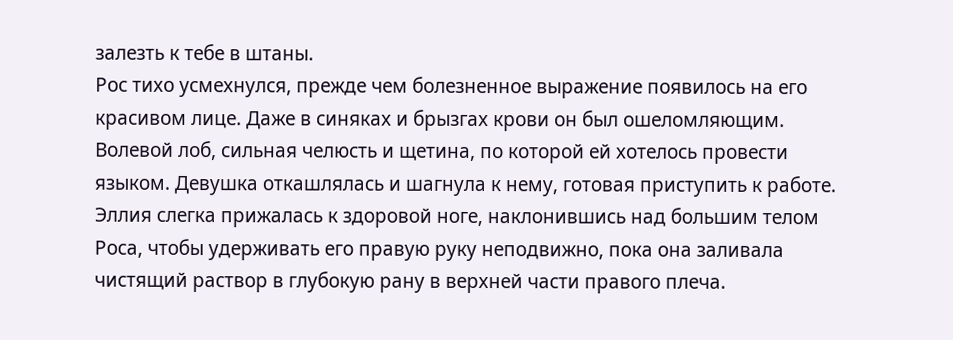залезть к тебе в штаны.
Рос тихо усмехнулся, прежде чем болезненное выражение появилось на его красивом лице. Даже в синяках и брызгах крови он был ошеломляющим. Волевой лоб, сильная челюсть и щетина, по которой ей хотелось провести языком. Девушка откашлялась и шагнула к нему, готовая приступить к работе.
Эллия слегка прижалась к здоровой ноге, наклонившись над большим телом Роса, чтобы удерживать его правую руку неподвижно, пока она заливала чистящий раствор в глубокую рану в верхней части правого плеча.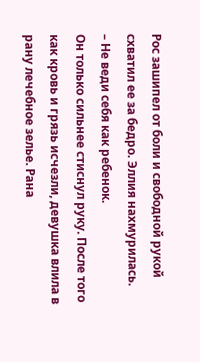Рос зашипел от боли и свободной рукой схватил ее за бедро. Эллия нахмурилась.
– Не веди себя как ребенок.
Он только сильнее стиснул руку. После того как кровь и грязь исчезли, девушка влила в рану лечебное зелье. Рана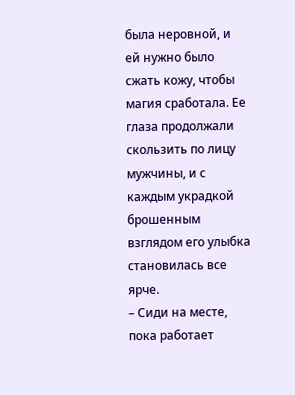была неровной, и ей нужно было сжать кожу, чтобы магия сработала. Ее глаза продолжали скользить по лицу мужчины, и с каждым украдкой брошенным взглядом его улыбка становилась все ярче.
– Сиди на месте, пока работает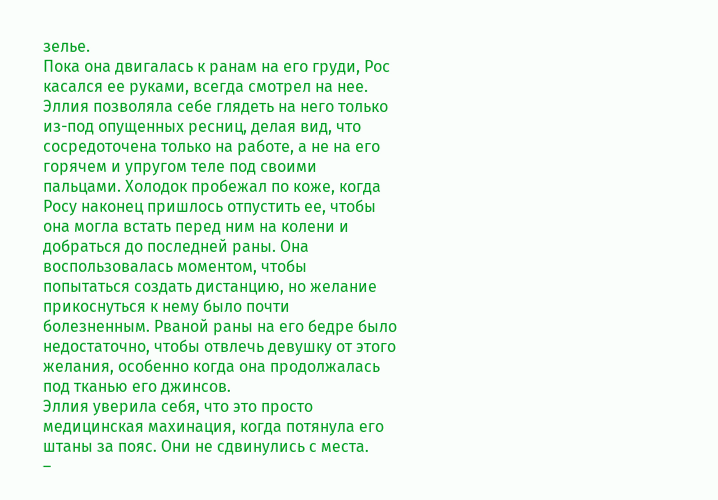зелье.
Пока она двигалась к ранам на его груди, Рос касался ее руками, всегда смотрел на нее. Эллия позволяла себе глядеть на него только из-под опущенных ресниц, делая вид, что сосредоточена только на работе, а не на его горячем и упругом теле под своими пальцами. Холодок пробежал по коже, когда Росу наконец пришлось отпустить ее, чтобы она могла встать перед ним на колени и добраться до последней раны. Она воспользовалась моментом, чтобы попытаться создать дистанцию, но желание прикоснуться к нему было почти болезненным. Рваной раны на его бедре было недостаточно, чтобы отвлечь девушку от этого желания, особенно когда она продолжалась под тканью его джинсов.
Эллия уверила себя, что это просто медицинская махинация, когда потянула его штаны за пояс. Они не сдвинулись с места.
–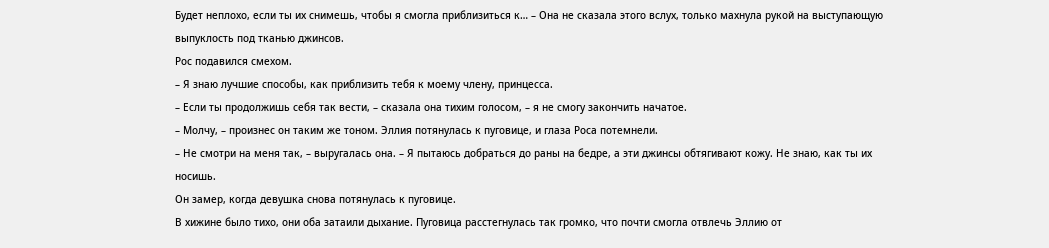Будет неплохо, если ты их снимешь, чтобы я смогла приблизиться к… – Она не сказала этого вслух, только махнула рукой на выступающую выпуклость под тканью джинсов.
Рос подавился смехом.
– Я знаю лучшие способы, как приблизить тебя к моему члену, принцесса.
– Если ты продолжишь себя так вести, – сказала она тихим голосом, – я не смогу закончить начатое.
– Молчу, – произнес он таким же тоном. Эллия потянулась к пуговице, и глаза Роса потемнели.
– Не смотри на меня так, – выругалась она. – Я пытаюсь добраться до раны на бедре, а эти джинсы обтягивают кожу. Не знаю, как ты их носишь.
Он замер, когда девушка снова потянулась к пуговице.
В хижине было тихо, они оба затаили дыхание. Пуговица расстегнулась так громко, что почти смогла отвлечь Эллию от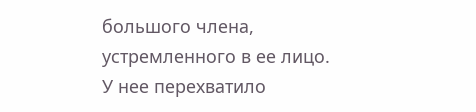большого члена, устремленного в ее лицо. У нее перехватило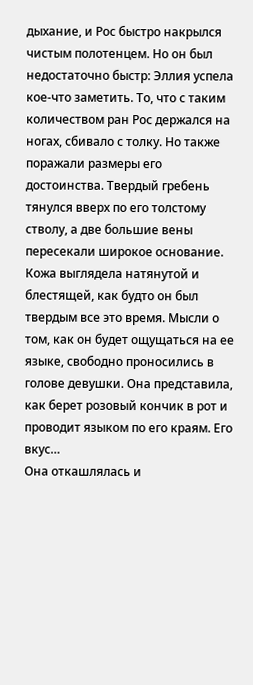дыхание, и Рос быстро накрылся чистым полотенцем. Но он был недостаточно быстр: Эллия успела кое-что заметить. То, что с таким количеством ран Рос держался на ногах, сбивало с толку. Но также поражали размеры его достоинства. Твердый гребень тянулся вверх по его толстому стволу, а две большие вены пересекали широкое основание. Кожа выглядела натянутой и блестящей, как будто он был твердым все это время. Мысли о том, как он будет ощущаться на ее языке, свободно проносились в голове девушки. Она представила, как берет розовый кончик в рот и проводит языком по его краям. Его вкус…
Она откашлялась и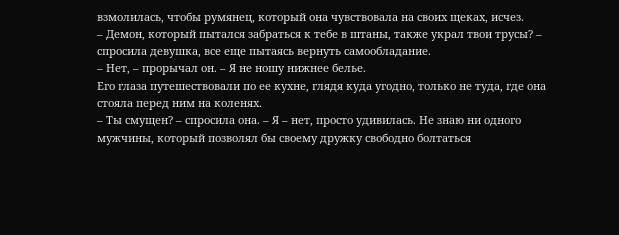взмолилась, чтобы румянец, который она чувствовала на своих щеках, исчез.
– Демон, который пытался забраться к тебе в штаны, также украл твои трусы? – спросила девушка, все еще пытаясь вернуть самообладание.
– Нет, – прорычал он. – Я не ношу нижнее белье.
Его глаза путешествовали по ее кухне, глядя куда угодно, только не туда, где она стояла перед ним на коленях.
– Ты смущен? – спросила она. – Я – нет, просто удивилась. Не знаю ни одного мужчины, который позволял бы своему дружку свободно болтаться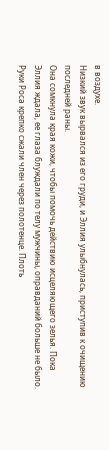в воздухе.
Низкий звук вырвался из его груди, и Эллия улыбнулась, приступив к очищению последней раны.
Она сомкнула края кожи, чтобы помочь действию исцеляющего зелья. Пока Эллия ждала, ее глаза блуждали по телу мужчины, оправданий больше не было. Руки Роса крепко сжали член через полотенце. Плоть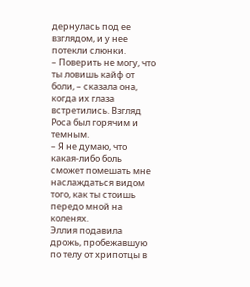дернулась под ее взглядом, и у нее потекли слюнки.
– Поверить не могу, что ты ловишь кайф от боли, – сказала она, когда их глаза встретились. Взгляд Роса был горячим и темным.
– Я не думаю, что какая-либо боль сможет помешать мне наслаждаться видом того, как ты стоишь передо мной на коленях.
Эллия подавила дрожь, пробежавшую по телу от хрипотцы в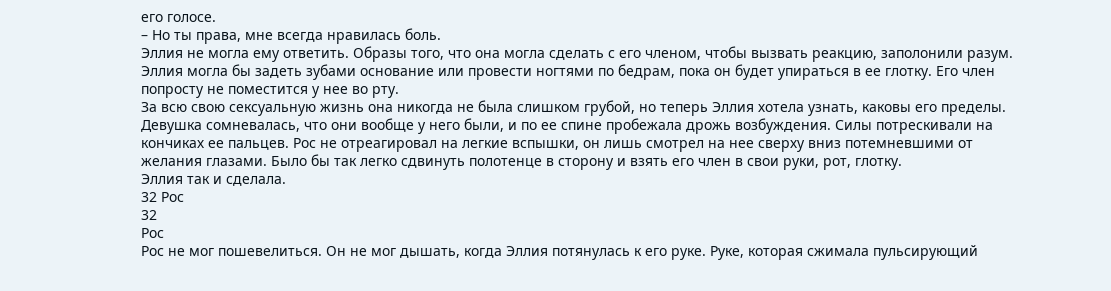его голосе.
– Но ты права, мне всегда нравилась боль.
Эллия не могла ему ответить. Образы того, что она могла сделать с его членом, чтобы вызвать реакцию, заполонили разум. Эллия могла бы задеть зубами основание или провести ногтями по бедрам, пока он будет упираться в ее глотку. Его член попросту не поместится у нее во рту.
За всю свою сексуальную жизнь она никогда не была слишком грубой, но теперь Эллия хотела узнать, каковы его пределы. Девушка сомневалась, что они вообще у него были, и по ее спине пробежала дрожь возбуждения. Силы потрескивали на кончиках ее пальцев. Рос не отреагировал на легкие вспышки, он лишь смотрел на нее сверху вниз потемневшими от желания глазами. Было бы так легко сдвинуть полотенце в сторону и взять его член в свои руки, рот, глотку.
Эллия так и сделала.
32 Рос
32
Рос
Рос не мог пошевелиться. Он не мог дышать, когда Эллия потянулась к его руке. Руке, которая сжимала пульсирующий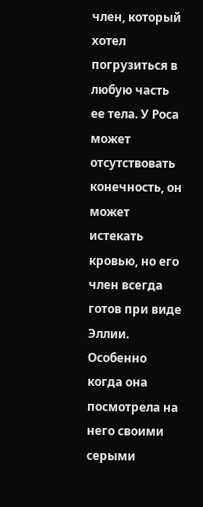член, который хотел погрузиться в любую часть ее тела. У Роса может отсутствовать конечность, он может истекать кровью, но его член всегда готов при виде Эллии. Особенно когда она посмотрела на него своими серыми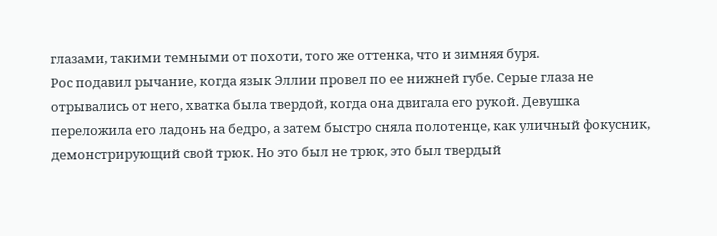глазами, такими темными от похоти, того же оттенка, что и зимняя буря.
Рос подавил рычание, когда язык Эллии провел по ее нижней губе. Серые глаза не отрывались от него, хватка была твердой, когда она двигала его рукой. Девушка переложила его ладонь на бедро, а затем быстро сняла полотенце, как уличный фокусник, демонстрирующий свой трюк. Но это был не трюк, это был твердый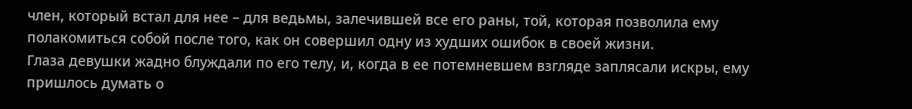член, который встал для нее – для ведьмы, залечившей все его раны, той, которая позволила ему полакомиться собой после того, как он совершил одну из худших ошибок в своей жизни.
Глаза девушки жадно блуждали по его телу, и, когда в ее потемневшем взгляде заплясали искры, ему пришлось думать о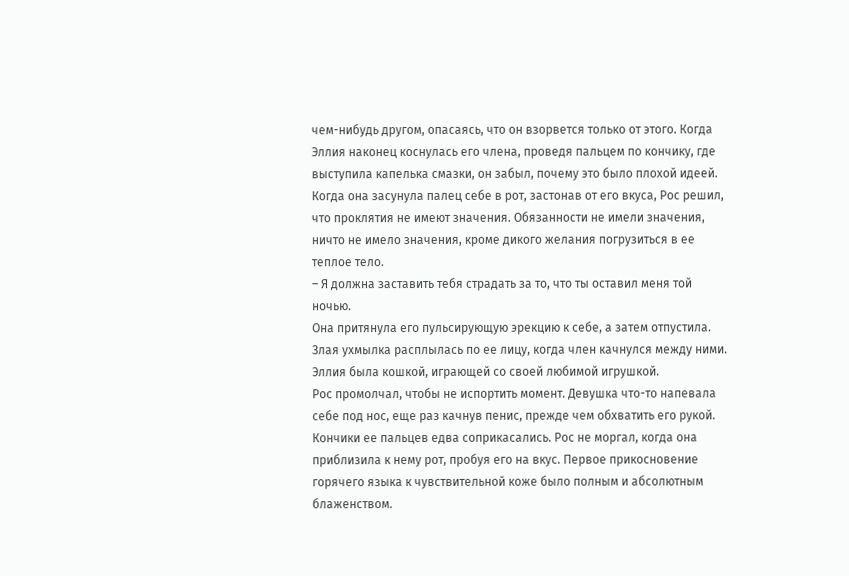чем-нибудь другом, опасаясь, что он взорвется только от этого. Когда Эллия наконец коснулась его члена, проведя пальцем по кончику, где выступила капелька смазки, он забыл, почему это было плохой идеей. Когда она засунула палец себе в рот, застонав от его вкуса, Рос решил, что проклятия не имеют значения. Обязанности не имели значения, ничто не имело значения, кроме дикого желания погрузиться в ее теплое тело.
– Я должна заставить тебя страдать за то, что ты оставил меня той ночью.
Она притянула его пульсирующую эрекцию к себе, а затем отпустила. Злая ухмылка расплылась по ее лицу, когда член качнулся между ними. Эллия была кошкой, играющей со своей любимой игрушкой.
Рос промолчал, чтобы не испортить момент. Девушка что-то напевала себе под нос, еще раз качнув пенис, прежде чем обхватить его рукой. Кончики ее пальцев едва соприкасались. Рос не моргал, когда она приблизила к нему рот, пробуя его на вкус. Первое прикосновение горячего языка к чувствительной коже было полным и абсолютным блаженством.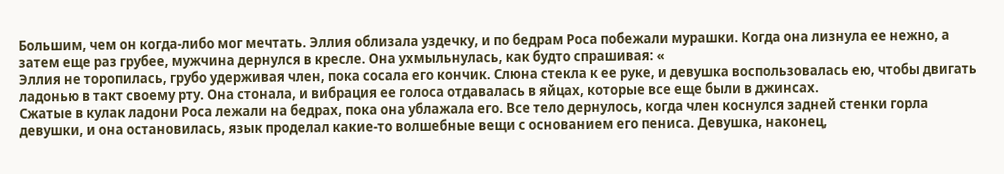Большим, чем он когда-либо мог мечтать. Эллия облизала уздечку, и по бедрам Роса побежали мурашки. Когда она лизнула ее нежно, а затем еще раз грубее, мужчина дернулся в кресле. Она ухмыльнулась, как будто спрашивая: «
Эллия не торопилась, грубо удерживая член, пока сосала его кончик. Слюна стекла к ее руке, и девушка воспользовалась ею, чтобы двигать ладонью в такт своему рту. Она стонала, и вибрация ее голоса отдавалась в яйцах, которые все еще были в джинсах.
Сжатые в кулак ладони Роса лежали на бедрах, пока она ублажала его. Все тело дернулось, когда член коснулся задней стенки горла девушки, и она остановилась, язык проделал какие-то волшебные вещи с основанием его пениса. Девушка, наконец,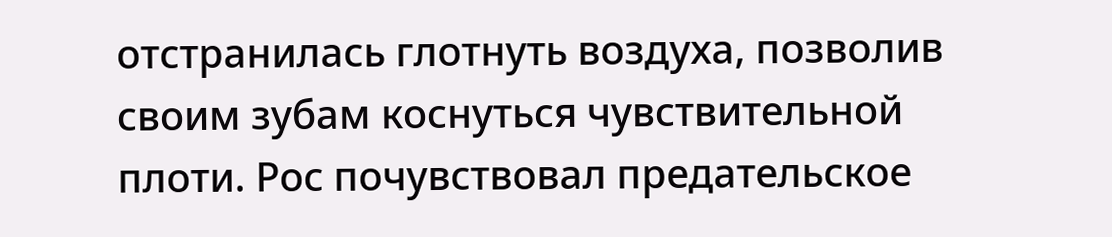отстранилась глотнуть воздуха, позволив своим зубам коснуться чувствительной плоти. Рос почувствовал предательское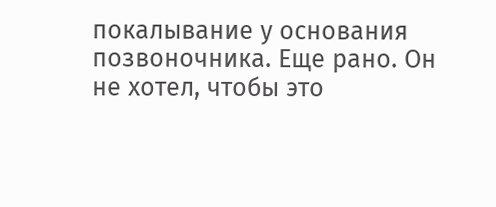покалывание у основания позвоночника. Еще рано. Он не хотел, чтобы это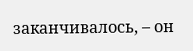заканчивалось, – он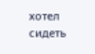хотел сидеть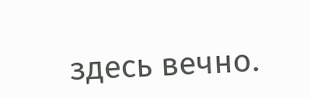здесь вечно.